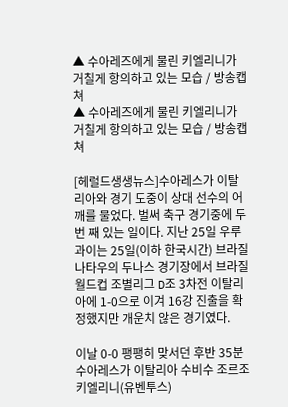▲ 수아레즈에게 물린 키엘리니가 거칠게 항의하고 있는 모습 / 방송캡쳐
▲ 수아레즈에게 물린 키엘리니가 거칠게 항의하고 있는 모습 / 방송캡쳐

[헤럴드생생뉴스]수아레스가 이탈리아와 경기 도중이 상대 선수의 어깨를 물었다. 벌써 축구 경기중에 두 번 째 있는 일이다. 지난 25일 우루과이는 25일(이하 한국시간) 브라질 나타우의 두나스 경기장에서 브라질 월드컵 조별리그 D조 3차전 이탈리아에 1-0으로 이겨 16강 진출을 확정했지만 개운치 않은 경기였다.

이날 0-0 팽팽히 맞서던 후반 35분 수아레스가 이탈리아 수비수 조르조 키엘리니(유벤투스)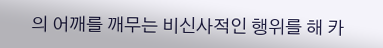의 어깨를 깨무는 비신사적인 행위를 해 카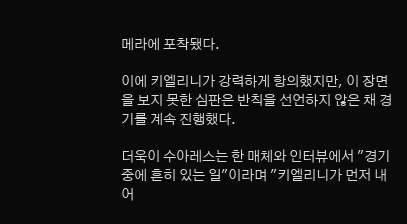메라에 포착됐다.

이에 키엘리니가 강력하게 항의했지만, 이 장면을 보지 못한 심판은 반칙을 선언하지 않은 채 경기를 계속 진행했다.

더욱이 수아레스는 한 매체와 인터뷰에서 "경기 중에 흔히 있는 일"이라며 "키엘리니가 먼저 내 어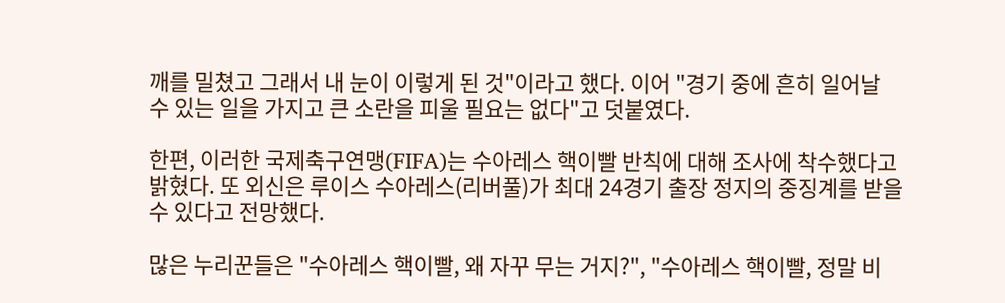깨를 밀쳤고 그래서 내 눈이 이렇게 된 것"이라고 했다. 이어 "경기 중에 흔히 일어날 수 있는 일을 가지고 큰 소란을 피울 필요는 없다"고 덧붙였다.

한편, 이러한 국제축구연맹(FIFA)는 수아레스 핵이빨 반칙에 대해 조사에 착수했다고 밝혔다. 또 외신은 루이스 수아레스(리버풀)가 최대 24경기 출장 정지의 중징계를 받을 수 있다고 전망했다.

많은 누리꾼들은 "수아레스 핵이빨, 왜 자꾸 무는 거지?", "수아레스 핵이빨, 정말 비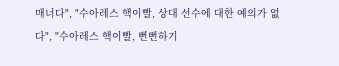매너다", "수아레스 핵이빨, 상대 선수에 대한 예의가 없다", "수아레스 핵이빨, 뻔뻔하기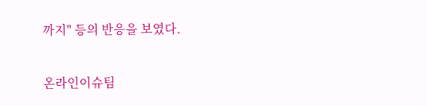까지" 등의 반응을 보였다.

온라인이슈팀